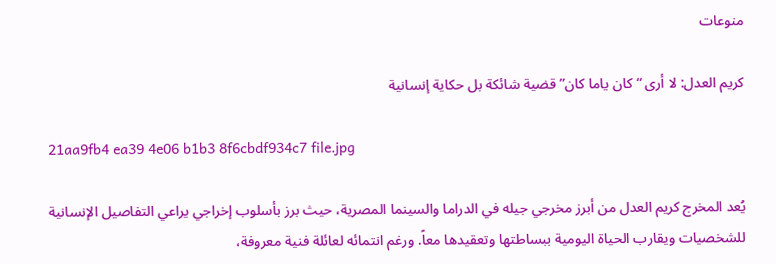منوعات

كريم العدل: لا أرى “كان ياما كان” قضية شائكة بل حكاية إنسانية

21aa9fb4 ea39 4e06 b1b3 8f6cbdf934c7 file.jpg

يُعد المخرج كريم العدل من أبرز مخرجي جيله في الدراما والسينما المصرية، حيث برز بأسلوب إخراجي يراعي التفاصيل الإنسانية للشخصيات ويقارب الحياة اليومية ببساطتها وتعقيدها معاً. ورغم انتمائه لعائلة فنية معروفة،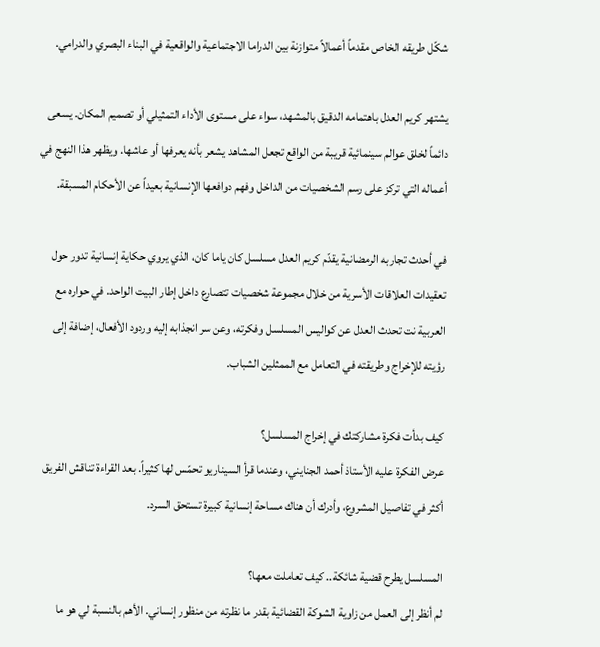شكّل طريقه الخاص مقدماً أعمالاً متوازنة بين الدراما الاجتماعية والواقعية في البناء البصري والدرامي.

يشتهر كريم العدل باهتمامه الدقيق بالمشهد، سواء على مستوى الأداء التمثيلي أو تصميم المكان. يسعى دائماً لخلق عوالم سينمائية قريبة من الواقع تجعل المشاهد يشعر بأنه يعرفها أو عاشها. ويظهر هذا النهج في أعماله التي تركز على رسم الشخصيات من الداخل وفهم دوافعها الإنسانية بعيداً عن الأحكام المسبقة.

في أحدث تجاربه الرمضانية يقدّم كريم العدل مسلسل كان ياما كان، الذي يروي حكاية إنسانية تدور حول تعقيدات العلاقات الأسرية من خلال مجموعة شخصيات تتصارع داخل إطار البيت الواحد. في حواره مع العربية نت تحدث العدل عن كواليس المسلسل وفكرته، وعن سر انجذابه إليه وردود الأفعال، إضافة إلى رؤيته للإخراج وطريقته في التعامل مع الممثلين الشباب.

كيف بدأت فكرة مشاركتك في إخراج المسلسل؟
عرض الفكرة عليه الأستاذ أحمد الجنايني، وعندما قرأ السيناريو تحمّس لها كثيراً. بعد القراءة تناقش الفريق أكثر في تفاصيل المشروع، وأدرك أن هناك مساحة إنسانية كبيرة تستحق السرد.

المسلسل يطرح قضية شائكة.. كيف تعاملت معها؟
لم أنظر إلى العمل من زاوية الشوكة القضائية بقدر ما نظرته من منظور إنساني. الأهم بالنسبة لي هو ما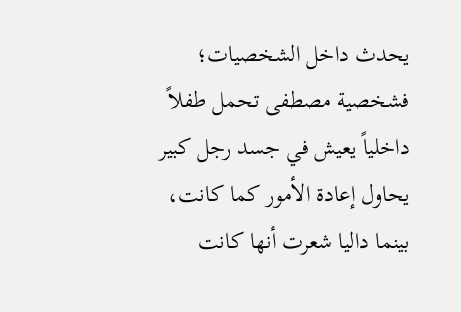يحدث داخل الشخصيات؛ فشخصية مصطفى تحمل طفلاً داخلياً يعيش في جسد رجل كبير يحاول إعادة الأمور كما كانت، بينما داليا شعرت أنها كانت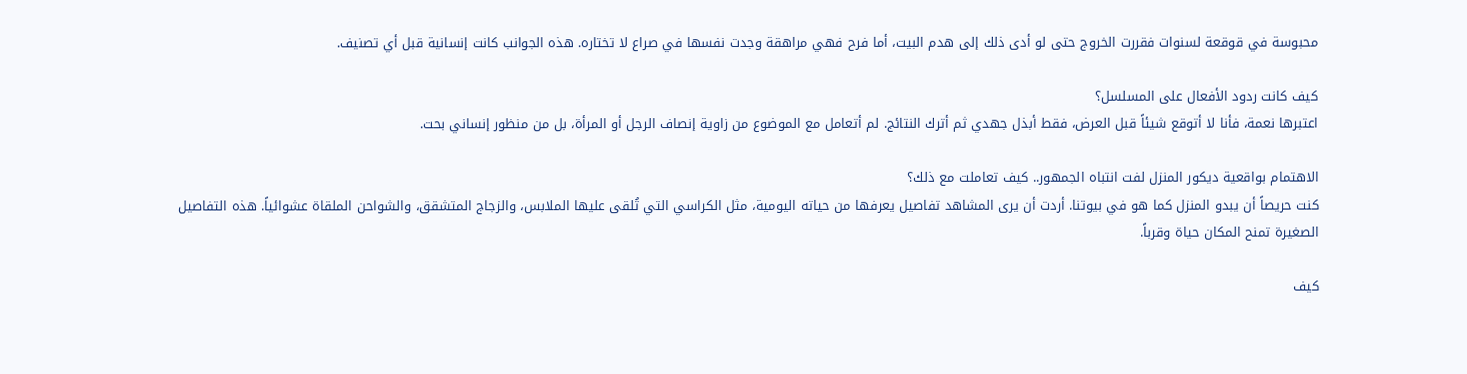محبوسة في قوقعة لسنوات فقررت الخروج حتى لو أدى ذلك إلى هدم البيت، أما فرح فهي مراهقة وجدت نفسها في صراع لا تختاره. هذه الجوانب كانت إنسانية قبل أي تصنيف.

كيف كانت ردود الأفعال على المسلسل؟
اعتبرها نعمة، فأنا لا أتوقع شيئاً قبل العرض، فقط أبذل جهدي ثم أترك النتائج. لم أتعامل مع الموضوع من زاوية إنصاف الرجل أو المرأة، بل من منظور إنساني بحت.

الاهتمام بواقعية ديكور المنزل لفت انتباه الجمهور.. كيف تعاملت مع ذلك؟
كنت حريصاً أن يبدو المنزل كما هو في بيوتنا. أردت أن يرى المشاهد تفاصيل يعرفها من حياته اليومية، مثل الكراسي التي تُلقى عليها الملابس، والزجاج المتشقق، والشواحن الملقاة عشوائياً. هذه التفاصيل الصغيرة تمنح المكان حياة وقرباً.

كيف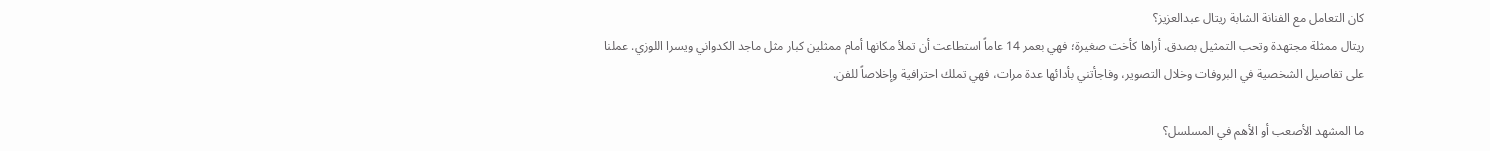كان التعامل مع الفنانة الشابة ريتال عبدالعزيز؟
ريتال ممثلة مجتهدة وتحب التمثيل بصدق. أراها كأخت صغيرة؛ فهي بعمر 14 عاماً استطاعت أن تملأ مكانها أمام ممثلين كبار مثل ماجد الكدواني ويسرا اللوزي. عملنا على تفاصيل الشخصية في البروفات وخلال التصوير، وفاجأتني بأدائها عدة مرات، فهي تملك احترافية وإخلاصاً للفن.

ما المشهد الأصعب أو الأهم في المسلسل؟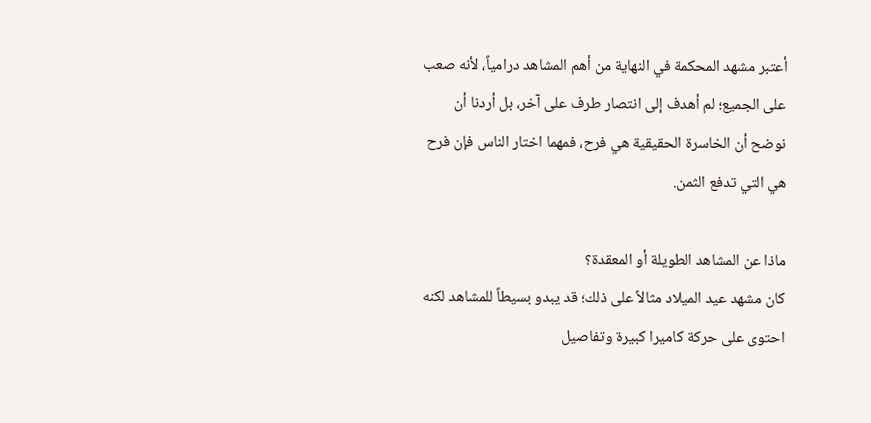أعتبر مشهد المحكمة في النهاية من أهم المشاهد درامياً، لأنه صعب على الجميع؛ لم أهدف إلى انتصار طرف على آخر، بل أردنا أن نوضح أن الخاسرة الحقيقية هي فرح، فمهما اختار الناس فإن فرح هي التي تدفع الثمن.

ماذا عن المشاهد الطويلة أو المعقدة؟
كان مشهد عيد الميلاد مثالاً على ذلك؛ قد يبدو بسيطاً للمشاهد لكنه احتوى على حركة كاميرا كبيرة وتفاصيل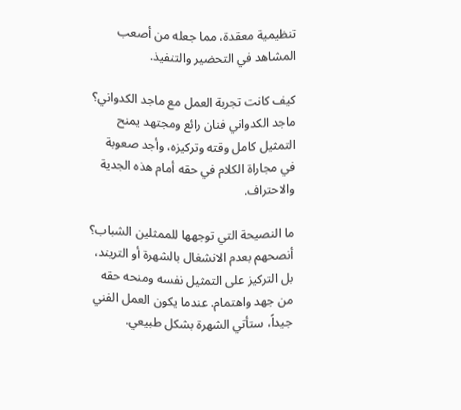تنظيمية معقدة، مما جعله من أصعب المشاهد في التحضير والتنفيذ.

كيف كانت تجربة العمل مع ماجد الكدواني؟
ماجد الكدواني فنان رائع ومجتهد يمنح التمثيل كامل وقته وتركيزه، وأجد صعوبة في مجاراة الكلام في حقه أمام هذه الجدية والاحتراف.

ما النصيحة التي توجهها للممثلين الشباب؟
أنصحهم بعدم الانشغال بالشهرة أو التريند، بل التركيز على التمثيل نفسه ومنحه حقه من جهد واهتمام. عندما يكون العمل الفني جيداً، ستأتي الشهرة بشكل طبيعي.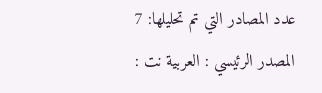عدد المصادر التي تم تحليلها: 7
المصدر الرئيسي : العربية نت :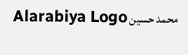محمد حسين Alarabiya Logo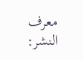معرف النشر: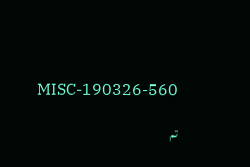MISC-190326-560

تم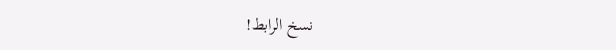نسخ الرابط!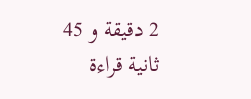2 دقيقة و 45 ثانية قراءة